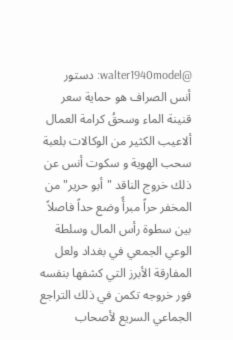@walter1940model: دستور أنس الصراف هو حماية سعر قنينة الماء وسحقُ كرامة العمال ألاعيب الكثير من الوكالات بلعبة سحب الهوية و سكوت أنس عن ذلك خروج الناقد "أبو حرير" من المخفر حراً مبرأً وضع حداً فاصلاً بين سطوة رأس المال وسلطة الوعي الجمعي في بغداد ولعل المفارقة الأبرز التي كشفها بنفسه فور خروجه تكمن في ذلك التراجع الجماعي السريع لأصحاب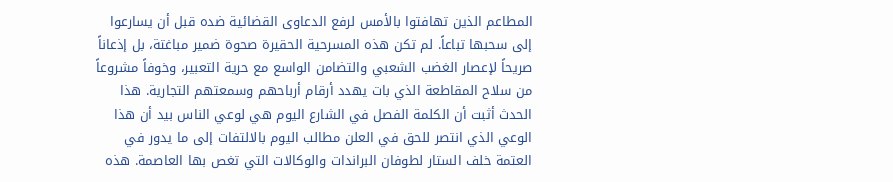المطاعم الذين تهافتوا بالأمس لرفع الدعاوى القضائية ضده قبل أن يسارعوا إلى سحبها تباعاً. لم تكن هذه المسرحية الحقيرة صحوة ضمير مباغتة، بل إذعاناً صريحاً لإعصار الغضب الشعبي والتضامن الواسع مع حرية التعبير، وخوفاً مشروعاً من سلاح المقاطعة الذي بات يهدد أرقام أرباحهم وسمعتهم التجارية. هذا الحدث أثبت أن الكلمة الفصل في الشارع اليوم هي لوعي الناس بيد أن هذا الوعي الذي انتصر للحق في العلن مطالب اليوم بالالتفات إلى ما يدور في العتمة خلف الستار لطوفان البراندات والوكالات التي تغص بها العاصمة. هذه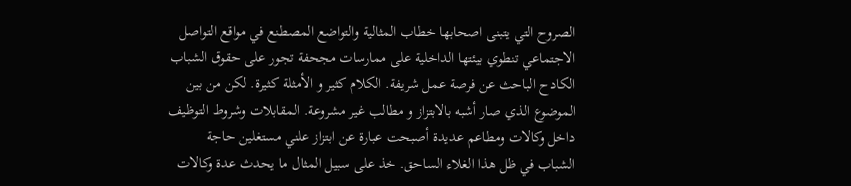الصروح التي يتبنى اصحابها خطاب المثالية والتواضع المصطنع في مواقع التواصل الاجتماعي تنطوي بيئتها الداخلية على ممارسات مجحفة تجور على حقوق الشباب الكادح الباحث عن فرصة عمل شريفة. الكلام كثير و الأمثلة كثيرة. لكن من بين الموضوع الذي صار أشبه بالابتزاز و مطالب غير مشروعة. المقابلات وشروط التوظيف داخل وكالات ومطاعم عديدة أصبحت عبارة عن ابتزاز علني مستغلين حاجة الشباب في ظل هذا الغلاء الساحق. خذ على سبيل المثال ما يحدث عدة وكالات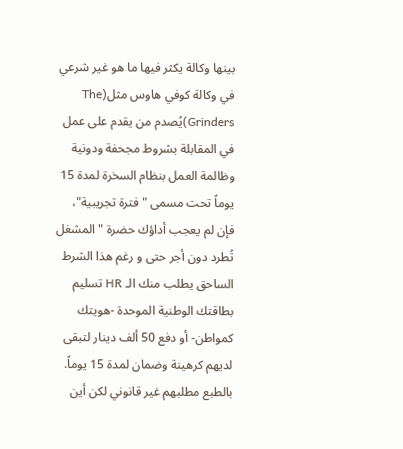بينها وكالة يكثر فيها ما هو غير شرعي في وكالة كوفي هاوس مثل(The Grinders)يُصدم من يقدم على عمل في المقابلة بشروط مجحفة ودونية وظالمة العمل بنظام السخرة لمدة 15 يوماً تحت مسمى "فترة تجريبية"، فإن لم يعجب أداؤك حضرة "المشغل تُطرد دون أجر حتى و رغم هذا الشرط الساحق يطلب منك الـ HR تسليم بطاقتك الوطنية الموحدة -هويتك كمواطن- أو دفع 50 ألف دينار لتبقى لديهم كرهينة وضمان لمدة 15 يوماً. بالطبع مطلبهم غير قانوني لكن أين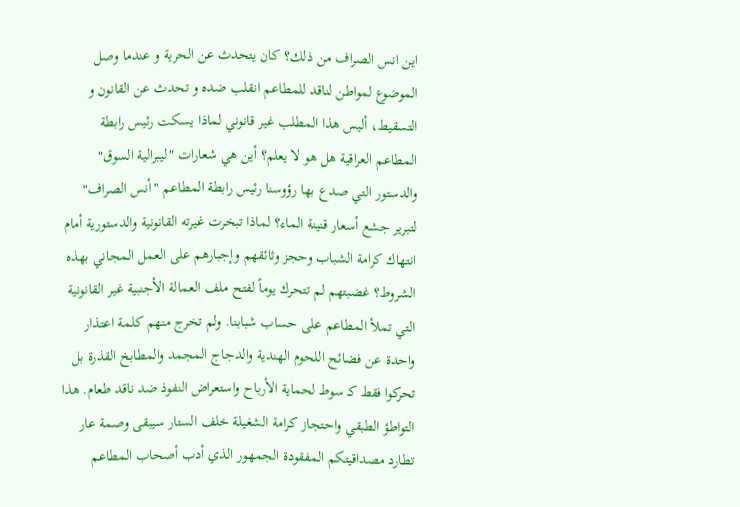اين انس الصراف من ذلك؟ كان يتحدث عن الحرية و عندما وصل الموضوع لمواطن لناقد للمطاعم انقلب ضده و تحدث عن القانون و التسقيط، أليس هذا المطلب غير قانوني لماذا يسكت رئيس رابطة المطاعم العراقية هل هو لا يعلم؟ أين هي شعارات "ليبرالية السوق" والدستور التي صدع بها رؤوسنا رئيس رابطة المطاعم "أنس الصراف" لتبرير جشع أسعار قنينة الماء؟ لماذا تبخرت غيرته القانونية والدستورية أمام انتهاك كرامة الشباب وحجز وثائقهم وإجبارهم على العمل المجاني بهذه الشروط؟ غضبتهم لم تتحرك يوماً لفتح ملف العمالة الأجنبية غير القانونية التي تملأ المطاعم على حساب شبابنا. ولم تخرج منهم كلمة اعتذار واحدة عن فضائح اللحوم الهندية والدجاج المجمد والمطابخ القذرة بل تحركوا فقط كـ سوط لحماية الأرباح واستعراض النفوذ ضد ناقد طعام. هذا التواطؤ الطبقي واحتجاز كرامة الشغيلة خلف الستار سيبقى وصمة عار تطارد مصداقيتكم المفقودة الجمهور الذي أدب أصحاب المطاعم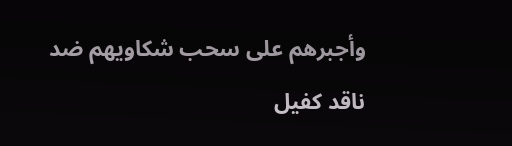وأجبرهم على سحب شكاويهم ضد ناقد كفيل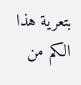بتعرية هذا الكم من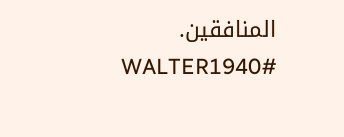المنافقين. #WALTER1940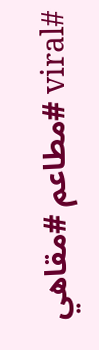#viral #مطاعم #مقاهي